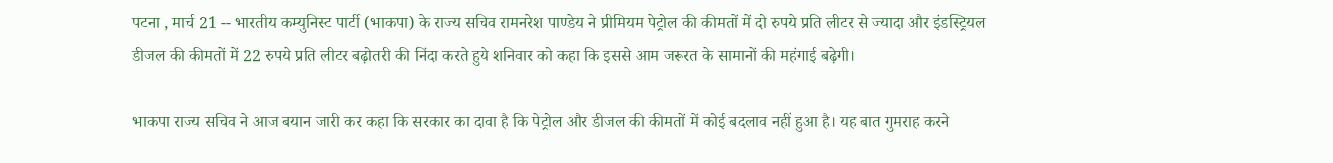पटना , मार्च 21 -- भारतीय कम्युनिस्ट पार्टी (भाकपा) के राज्य सचिव रामनरेश पाण्डेय ने प्रीमियम पेट्रोल की कीमतों में दो रुपये प्रति लीटर से ज्यादा और इंडस्ट्रियल डीजल की कीमतों में 22 रुपये प्रति लीटर बढ़ोतरी की निंदा करते हुये शनिवार को कहा कि इससे आम जरूरत के सामानों की महंगाई बढ़ेगी।

भाकपा राज्य सचिव ने आज बयान जारी कर कहा कि सरकार का दावा है कि पेट्रोल और डीजल की कीमतों में कोई बदलाव नहीं हुआ है। यह बात गुमराह करने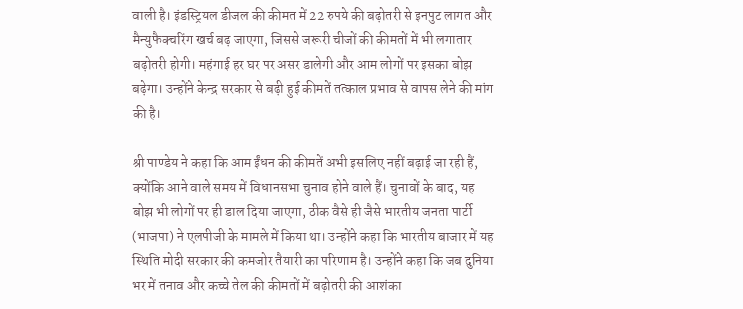वाली है। इंडस्ट्रियल डीजल की कीमत में 22 रुपये की बढ़ोतरी से इनपुट लागत और मैन्युफैक्चरिंग खर्च बढ़ जाएगा, जिससे जरूरी चीजों की कीमतों में भी लगातार बढ़ोतरी होगी। महंगाई हर घर पर असर डालेगी और आम लोगों पर इसका बोझ बढ़ेगा। उन्होंने केन्द्र सरकार से बढ़ी हुई कीमतें तत्काल प्रभाव से वापस लेने की मांग की है।

श्री पाण्डेय ने कहा कि आम ईंधन की कीमतें अभी इसलिए नहीं बढ़ाई जा रही हैं, क्योंकि आने वाले समय में विधानसभा चुनाव होने वाले हैं। चुनावों के बाद, यह बोझ भी लोगों पर ही डाल दिया जाएगा, ठीक वैसे ही जैसे भारतीय जनता पार्टी (भाजपा) ने एलपीजी के मामले में किया था। उन्होंने कहा कि भारतीय बाजार में यह स्थिति मोदी सरकार की कमजोर तैयारी का परिणाम है। उन्होंने कहा कि जब दुनिया भर में तनाव और कच्चे तेल की कीमतों में बढ़ोतरी की आशंका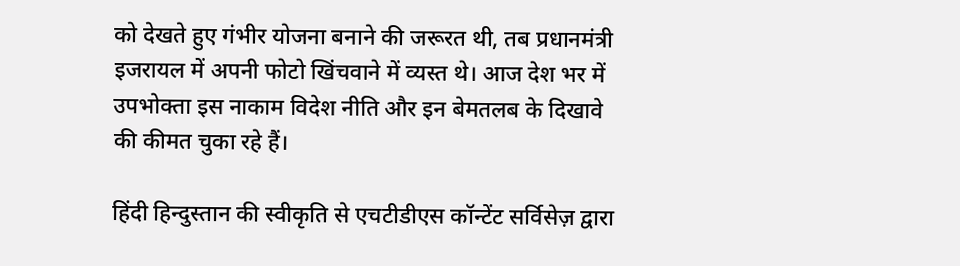को देखते हुए गंभीर योजना बनाने की जरूरत थी, तब प्रधानमंत्री इजरायल में अपनी फोटो खिंचवाने में व्यस्त थे। आज देश भर में उपभोक्ता इस नाकाम विदेश नीति और इन बेमतलब के दिखावे की कीमत चुका रहे हैं।

हिंदी हिन्दुस्तान की स्वीकृति से एचटीडीएस कॉन्टेंट सर्विसेज़ द्वारा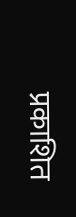प्रकाशित